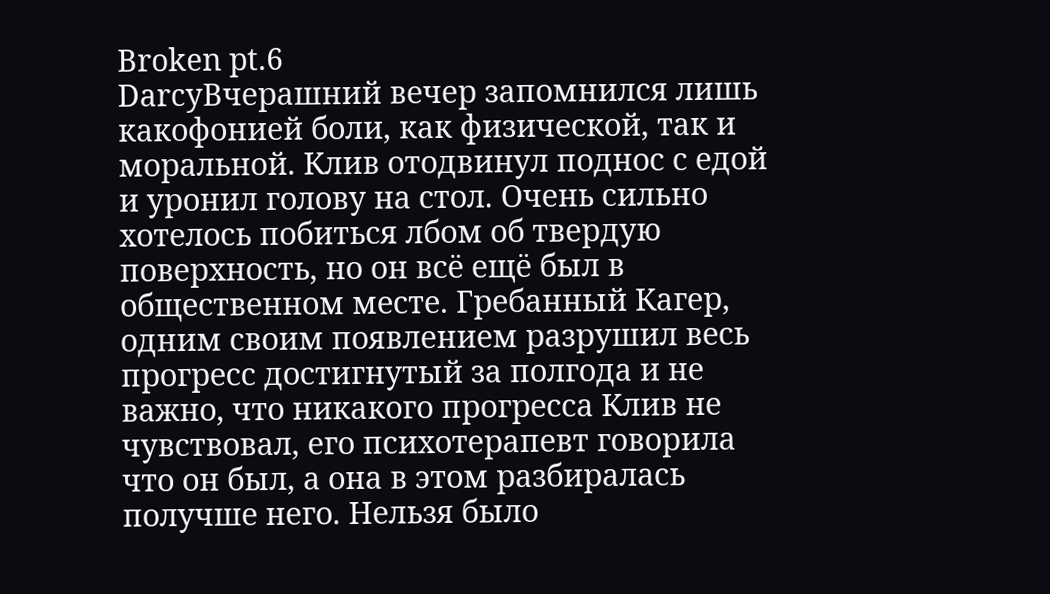Broken pt.6
DarcyВчерашний вечер запомнился лишь какофонией боли, как физической, так и моральной. Клив отодвинул поднос с едой и уронил голову на стол. Очень сильно хотелось побиться лбом об твердую поверхность, но он всё ещё был в общественном месте. Гребанный Кагер, одним своим появлением разрушил весь прогресс достигнутый за полгода и не важно, что никакого прогресса Клив не чувствовал, его психотерапевт говорила что он был, а она в этом разбиралась получше него. Нельзя было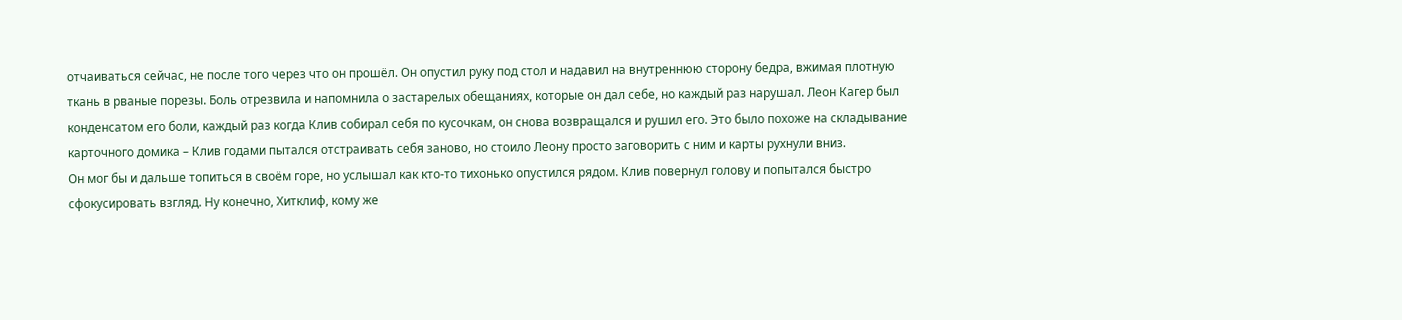отчаиваться сейчас, не после того через что он прошёл. Он опустил руку под стол и надавил на внутреннюю сторону бедра, вжимая плотную ткань в рваные порезы. Боль отрезвила и напомнила о застарелых обещаниях, которые он дал себе, но каждый раз нарушал. Леон Кагер был конденсатом его боли, каждый раз когда Клив собирал себя по кусочкам, он снова возвращался и рушил его. Это было похоже на складывание карточного домика – Клив годами пытался отстраивать себя заново, но стоило Леону просто заговорить с ним и карты рухнули вниз.
Он мог бы и дальше топиться в своём горе, но услышал как кто-то тихонько опустился рядом. Клив повернул голову и попытался быстро сфокусировать взгляд. Ну конечно, Хитклиф, кому же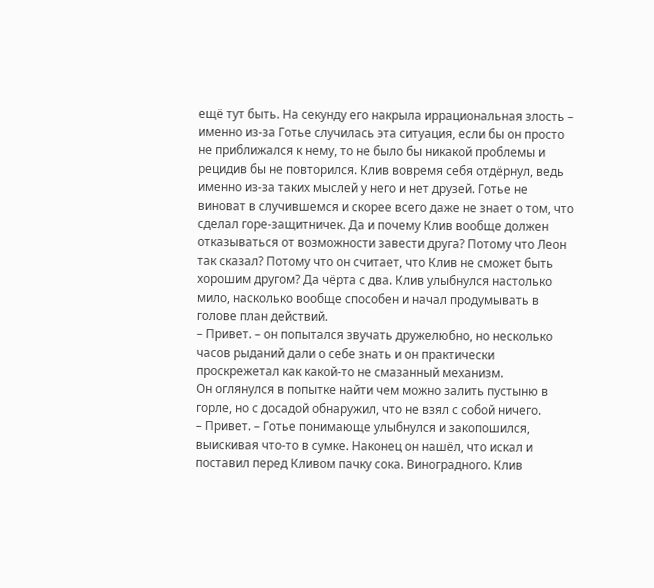ещё тут быть. На секунду его накрыла иррациональная злость – именно из-за Готье случилась эта ситуация, если бы он просто не приближался к нему, то не было бы никакой проблемы и рецидив бы не повторился. Клив вовремя себя отдёрнул, ведь именно из-за таких мыслей у него и нет друзей. Готье не виноват в случившемся и скорее всего даже не знает о том, что сделал горе-защитничек. Да и почему Клив вообще должен отказываться от возможности завести друга? Потому что Леон так сказал? Потому что он считает, что Клив не сможет быть хорошим другом? Да чёрта с два. Клив улыбнулся настолько мило, насколько вообще способен и начал продумывать в голове план действий.
– Привет. – он попытался звучать дружелюбно, но несколько часов рыданий дали о себе знать и он практически проскрежетал как какой-то не смазанный механизм.
Он оглянулся в попытке найти чем можно залить пустыню в горле, но с досадой обнаружил, что не взял с собой ничего.
– Привет. – Готье понимающе улыбнулся и закопошился, выискивая что-то в сумке. Наконец он нашёл, что искал и поставил перед Кливом пачку сока. Виноградного. Клив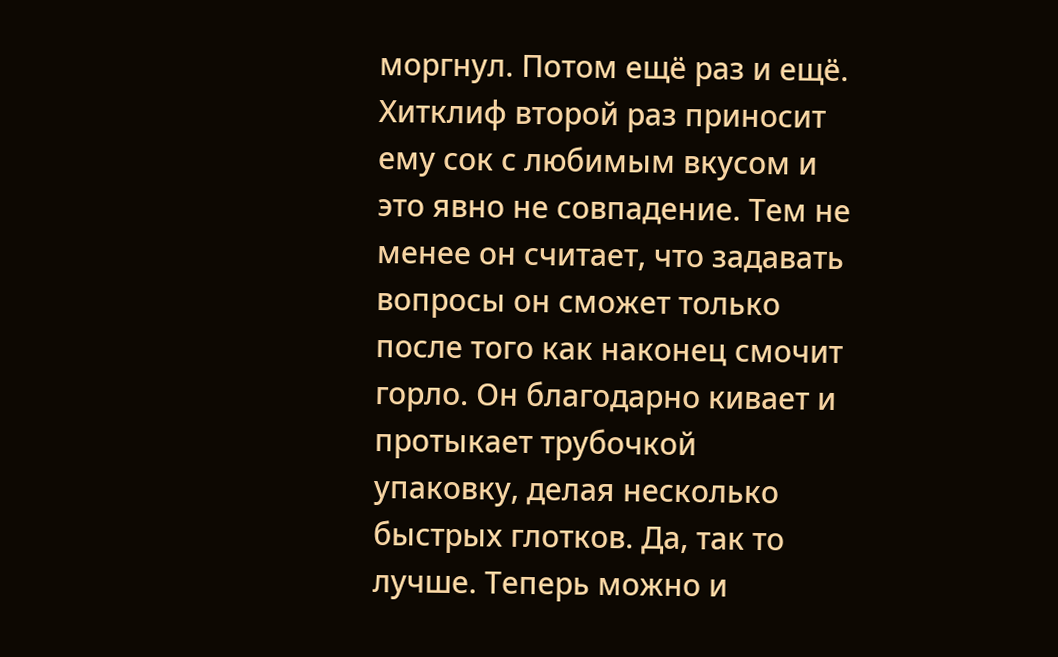моргнул. Потом ещё раз и ещё. Хитклиф второй раз приносит ему сок с любимым вкусом и это явно не совпадение. Тем не менее он считает, что задавать вопросы он сможет только после того как наконец смочит горло. Он благодарно кивает и протыкает трубочкой упаковку, делая несколько быстрых глотков. Да, так то лучше. Теперь можно и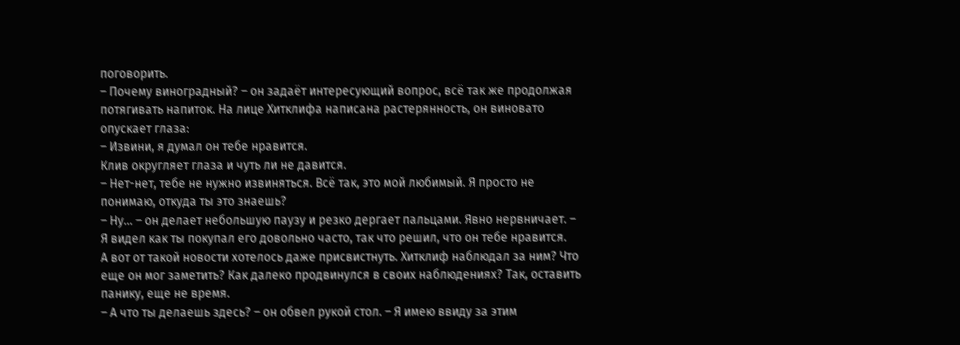поговорить.
– Почему виноградный? – он задаёт интересующий вопрос, всё так же продолжая потягивать напиток. На лице Хитклифа написана растерянность, он виновато опускает глаза:
– Извини, я думал он тебе нравится.
Клив округляет глаза и чуть ли не давится.
– Нет-нет, тебе не нужно извиняться. Всё так, это мой любимый. Я просто не понимаю, откуда ты это знаешь?
– Ну... – он делает небольшую паузу и резко дергает пальцами. Явно нервничает. – Я видел как ты покупал его довольно часто, так что решил, что он тебе нравится.
А вот от такой новости хотелось даже присвистнуть. Хитклиф наблюдал за ним? Что еще он мог заметить? Как далеко продвинулся в своих наблюдениях? Так, оставить панику, еще не время.
– А что ты делаешь здесь? – он обвел рукой стол. – Я имею ввиду за этим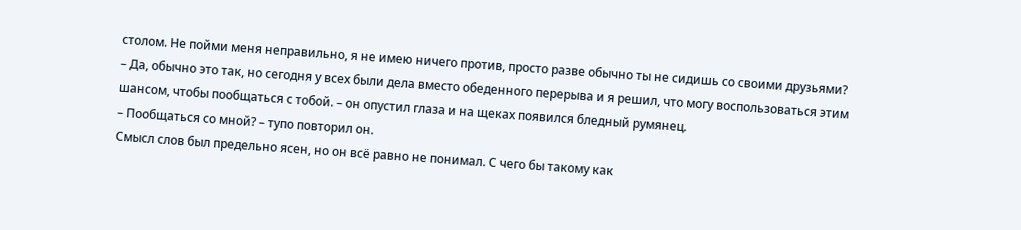столом. Не пойми меня неправильно, я не имею ничего против, просто разве обычно ты не сидишь со своими друзьями?
– Да, обычно это так, но сегодня у всех были дела вместо обеденного перерыва и я решил, что могу воспользоваться этим шансом, чтобы пообщаться с тобой. – он опустил глаза и на щеках появился бледный румянец.
– Пообщаться со мной? – тупо повторил он.
Смысл слов был предельно ясен, но он всё равно не понимал. С чего бы такому как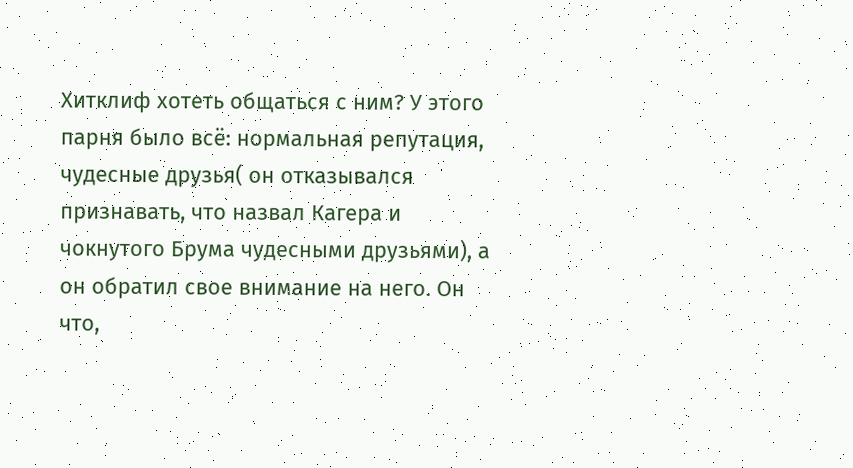Хитклиф хотеть общаться с ним? У этого парня было всё: нормальная репутация, чудесные друзья( он отказывался признавать, что назвал Кагера и чокнутого Брума чудесными друзьями), а он обратил свое внимание на него. Он что,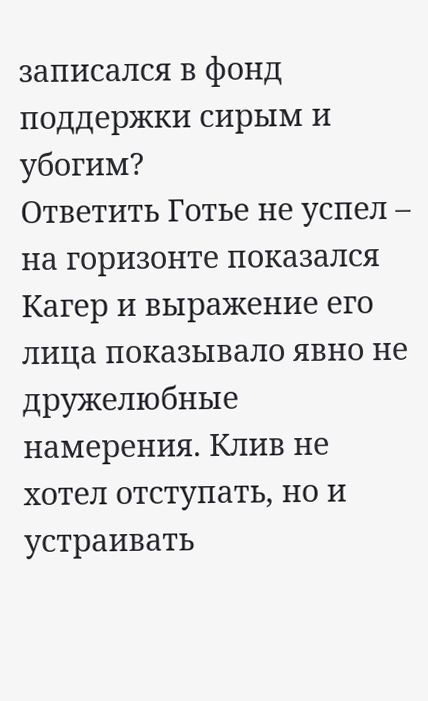записался в фонд поддержки сирым и убогим?
Ответить Готье не успел – на горизонте показался Кагер и выражение его лица показывало явно не дружелюбные намерения. Клив не хотел отступать, но и устраивать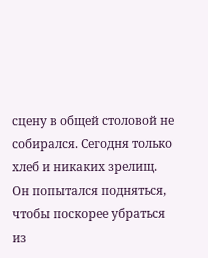сцену в общей столовой не собирался. Сегодня только хлеб и никаких зрелищ.
Он попытался подняться, чтобы поскорее убраться из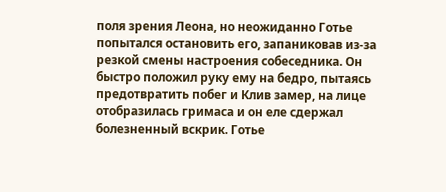поля зрения Леона, но неожиданно Готье попытался остановить его, запаниковав из-за резкой смены настроения собеседника. Он быстро положил руку ему на бедро, пытаясь предотвратить побег и Клив замер, на лице отобразилась гримаса и он еле сдержал болезненный вскрик. Готье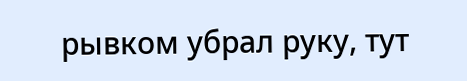рывком убрал руку, тут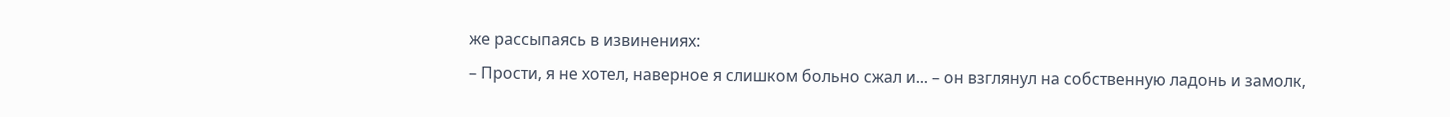же рассыпаясь в извинениях:
– Прости, я не хотел, наверное я слишком больно сжал и... – он взглянул на собственную ладонь и замолк,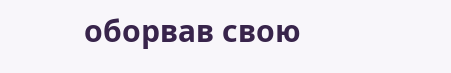оборвав свою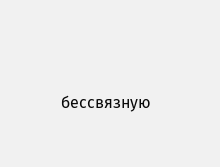бессвязную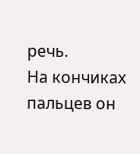речь.
На кончиках пальцев он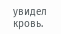увидел кровь.